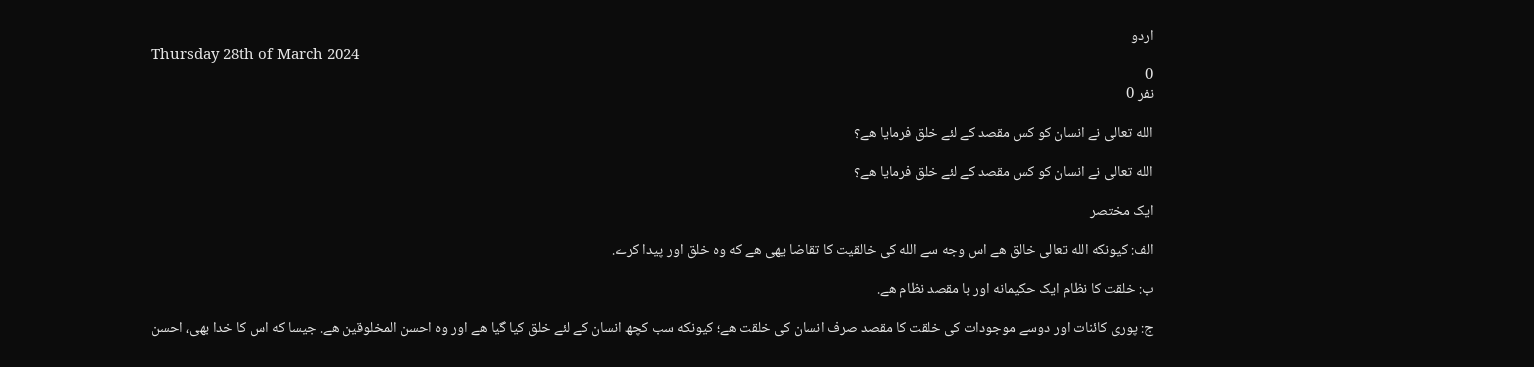اردو
Thursday 28th of March 2024
0
نفر 0

الله تعالی نے انسان کو کس مقصد کے لئے خلق فرمایا هے؟

الله تعالی نے انسان کو کس مقصد کے لئے خلق فرمایا هے؟

ایک مختصر

الف: کیونکه الله تعالی خالق هے اس وجه سے الله کی خالقیت کا تقاضا یهی هے که وه خلق اور پیدا کرے.

ب: خلقت کا نظام ایک حکیمانه اور با مقصد نظام هے.

ج: پوری کائنات اور دوسے موجودات کی خلقت کا مقصد صرف انسان کی خلقت هے؛ کیونکه سب کچھ انسان کے لئے خلق کیا گیا هے اور وه احسن المخلوقین هے. جیسا که اس کا خدا بھی، احسن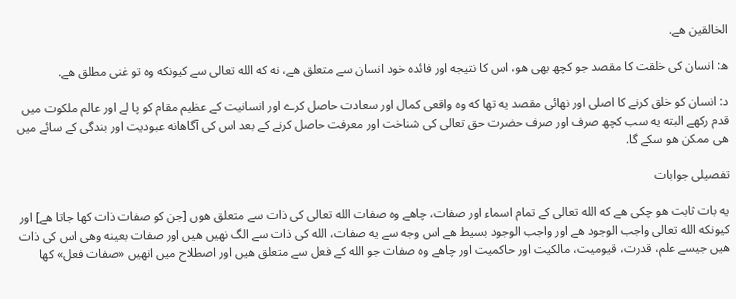الخالقین هے.

ھ: انسان کی خلقت کا مقصد جو کچھ بھی هو، اس کا نتیجه اور فائده خود انسان سے متعلق هے، نه که الله تعالی سے کیونکه وه تو غنی مطلق هے.

د: انسان کو خلق کرنے کا اصلی اور نهائی مقصد یه تھا که وه واقعی کمال اور سعادت حاصل کرے اور انسانیت کے عظیم مقام کو پا لے اور عالم ملکوت میں قدم رکھے البته یه سب کچھ صرف اور صرف حضرت حق تعالی کی شناخت اور معرفت حاصل کرنے کے بعد اس کی آگاهانه عبودیت اور بندگی کے سائے میں هی ممکن هو سکے گا.

تفصیلی جوابات

یه بات ثابت هو چکی هے که الله تعالی کے تمام اسماء اور صفات، چاهے وه صفات الله تعالی کی ذات سے متعلق هوں [جن کو صفات ذات کها جاتا هے] اور کیونکه الله تعالی واجب الوجود هے اور واجب الوجود بسیط هے اس وجه سے یه صفات، الله کی ذات سے الگ نهیں هیں اور صفات بعینه وهی اس کی ذات هیں جیسے علم، قدرت، قیومیت، مالکیت اور حاکمیت اور چاهے وه صفات جو الله کے فعل سے متعلق هیں اور اصطلاح میں انھیں «صفات فعل» کها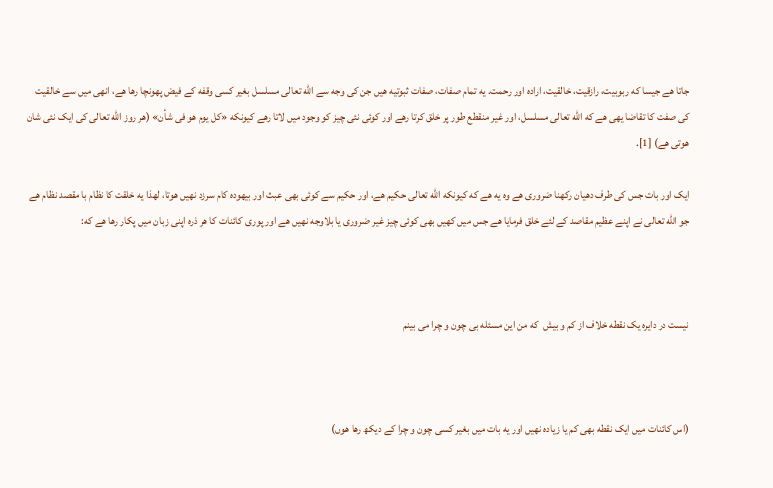جاتا هے جیسا که ربوبیت، رازقیت، خالقیت، اراده اور رحمت. یه تمام صفات، صفات ثبوتیه هیں جن کی وجه سے الله تعالی مسلسل بغیر کسی وقفه کے فیض پهونچا رها هے، انهی میں سے خالقیت کی صفت کا تقاضا یهی هے که الله تعالی مسلسل، اور غیر منقطع طور پر خلق کرتا رهے اور کوئی نئی چیز کو وجود میں لاتا رهے کیونکه «کل یوم ھو فی شأن» (هر روز الله تعالی کی ایک نئی شان هوتی هے) [1].

ایک اور بات جس کی طرف دھیان رکھنا ضروری هے وه یه هے که کیونکه الله تعالی حکیم هے، اور حکیم سے کوئی بھی عبث اور بیهوده کام سرزد نهیں هوتا، لهذا یه خلقت کا نظام با مقصد نظام هے جو الله تعالی نے اپنے عظیم مقاصد کے لئے خلق فرمایا هے جس میں کهیں بھی کوئی چیز غیر ضروری یا بلاوجه نهیں هے اور پوری کائنات کا هر ذره اپنی زبان میں پکار رها هے که:



نیست در دایره یک نقطه خلاف از کم و بیش  که من این مسئله بی چون و چرا می بینم



(اس کائنات میں ایک نقطه بھی کم یا زیاده نهیں اور یه بات میں بغیر کسی چون و چرا کے دیکھ رها هوں)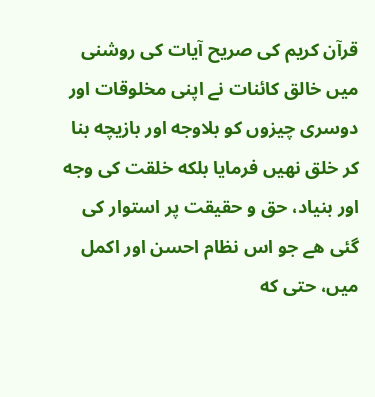قرآن کریم کی صریح آیات کی روشنی میں خالق کائنات نے اپنی مخلوقات اور دوسری چیزوں کو بلاوجه اور بازیچه بنا کر خلق نهیں فرمایا بلکه خلقت کی وجه اور بنیاد، حق و حقیقت پر استوار کی گئی هے جو اس نظام احسن اور اکمل میں، حتی که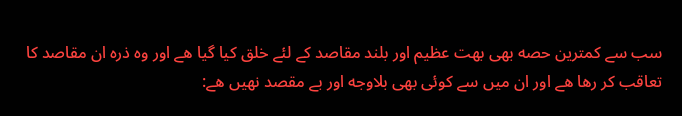سب سے کمترین حصه بھی بهت عظیم اور بلند مقاصد کے لئے خلق کیا گیا هے اور وه ذره ان مقاصد کا تعاقب کر رها هے اور ان میں سے کوئی بھی بلاوجه اور بے مقصد نهیں هے: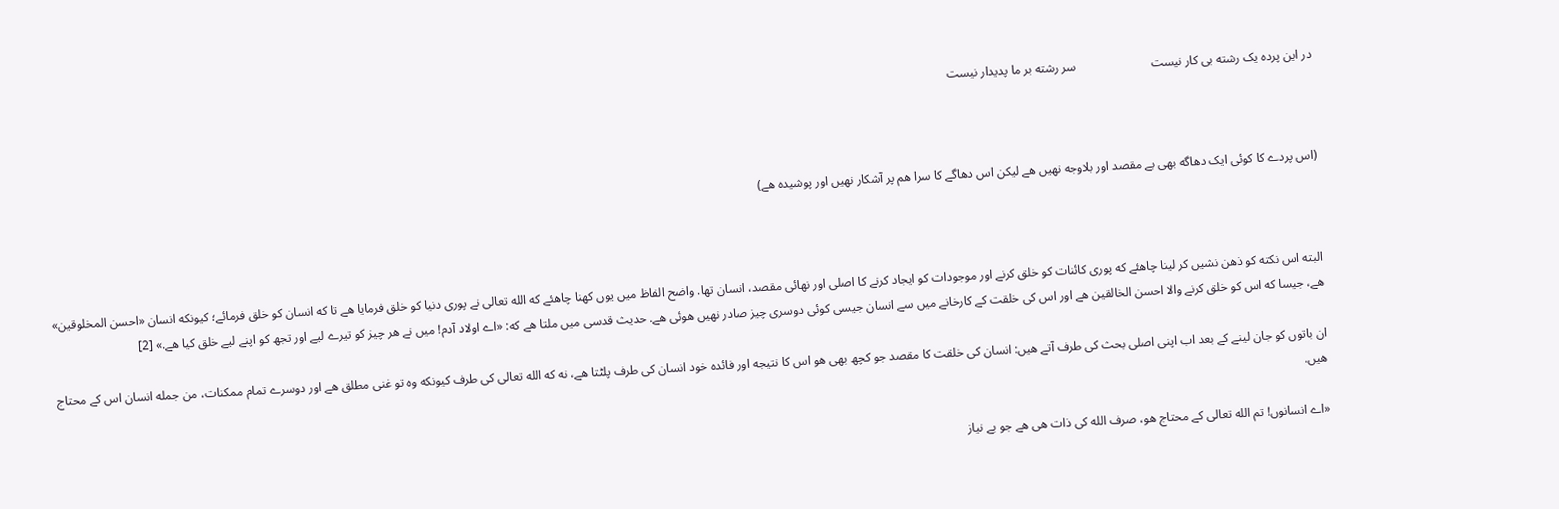در این پرده یک رشته بی کار نیست                        سر رشته بر ما پدیدار نیست



(اس پردے کا کوئی ایک دھاگه بھی بے مقصد اور بلاوجه نهیں هے لیکن اس دھاگے کا سرا هم پر آشکار نهیں اور پوشیده هے)



البته اس نکته کو ذهن نشیں کر لینا چاهئے که پوری کائنات کو خلق کرنے اور موجودات کو ایجاد کرنے کا اصلی اور نهائی مقصد، انسان تھا. واضح الفاظ میں یوں کهنا چاهئے که الله تعالی نے پوری دنیا کو خلق فرمایا هے تا که انسان کو خلق فرمائے؛ کیونکه انسان «احسن المخلوقین» هے، جیسا که اس کو خلق کرنے والا احسن الخالقین هے اور اس کی خلقت کے کارخانے میں سے انسان جیسی کوئی دوسری چیز صادر نهیں هوئی هے. حدیث قدسی میں ملتا هے که: «اے اولاد آدم! میں نے هر چیز کو تیرے لیے اور تجھ کو اپنے لیے خلق کیا هے.» [2]

ان باتوں کو جان لینے کے بعد اب اپنی اصلی بحث کی طرف آتے هیں: انسان کی خلقت کا مقصد جو کچھ بھی هو اس کا نتیجه اور فائده خود انسان کی طرف پلٹتا هے، نه که الله تعالی کی طرف کیونکه وه تو غنی مطلق هے اور دوسرے تمام ممکنات، من جمله انسان اس کے محتاج هیں.

«اے انسانوں! تم الله تعالی کے محتاج هو، صرف الله کی ذات هی هے جو بے نیاز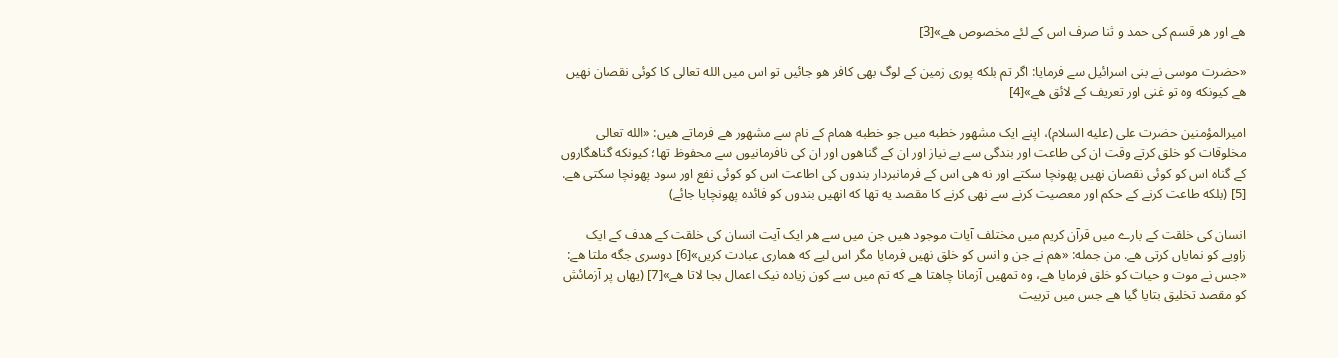هے اور هر قسم کی حمد و ثنا صرف اس کے لئے مخصوص هے»[3]

«حضرت موسی نے بنی اسرائیل سے فرمایا: اگر تم بلکه پوری زمین کے لوگ بھی کافر هو جائیں تو اس میں الله تعالی کا کوئی نقصان نهیں هے کیونکه وه تو غنی اور تعریف کے لائق هے»[4]

امیرالمؤمنین حضرت علی (علیه السلام)، اپنے ایک مشهور خطبه میں جو خطبه ھمام کے نام سے مشهور هے فرماتے هیں: «الله تعالی مخلوقات کو خلق کرتے وقت ان کی طاعت اور بندگی سے بے نیاز اور ان کے گناهوں اور ان کی نافرمانیوں سے محفوظ تھا؛ کیونکه گناهگاروں کے گناه اس کو کوئی نقصان نهیں پهونچا سکتے اور نه هی اس کے فرمانبردار بندوں کی اطاعت اس کو کوئی نفع اور سود پهونچا سکتی هے. [5] (بلکه طاعت کرنے کے حکم اور معصیت کرنے سے نهی کرنے کا مقصد یه تھا که انهیں بندوں کو فائده پهونچایا جائے)

انسان کی خلقت کے بارے میں قرآن کریم میں مختلف آیات موجود هیں جن میں سے هر ایک آیت انسان کی خلقت کے هدف کے ایک زاویے کو نمایاں کرتی هے. من جمله: «هم نے جن و انس کو خلق نهیں فرمایا مگر اس لیے که هماری عبادت کریں»[6] دوسری جگه ملتا هے: «جس نے موت و حیات کو خلق فرمایا هے، وه تمهیں آزمانا چاهتا هے که تم میں سے کون زیاده نیک اعمال بجا لاتا هے»[7] (یهاں پر آزمائش کو مقصد تخلیق بتایا گیا هے جس میں تربیت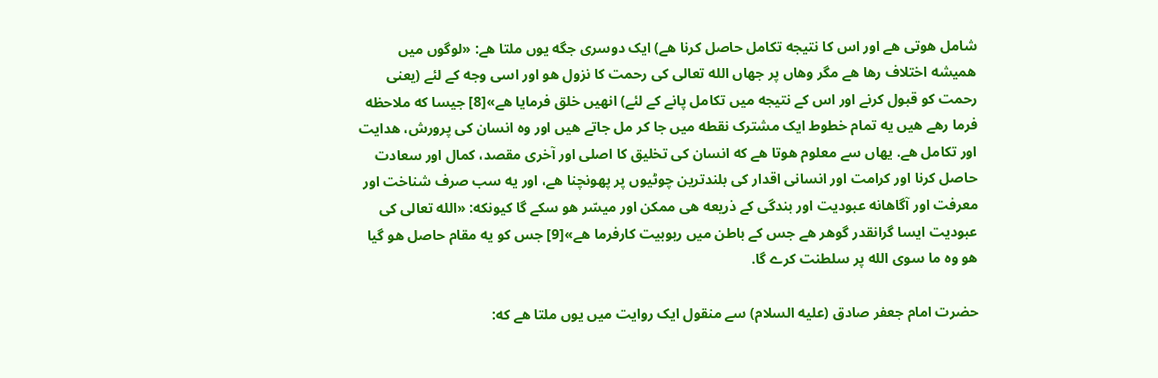شامل هوتی هے اور اس کا نتیجه تکامل حاصل کرنا هے) ایک دوسری جگه یوں ملتا هے: «لوگوں میں همیشه اختلاف رها هے مگر وهاں پر جهاں الله تعالی کی رحمت کا نزول هو اور اسی وجه کے لئے (یعنی رحمت کو قبول کرنے اور اس کے نتیجه میں تکامل پانے کے لئے) انهیں خلق فرمایا هے»[8] جیسا که ملاحظه فرما رهے هیں یه تمام خطوط ایک مشترک نقطه میں جا کر مل جاتے هیں اور وه انسان کی پرورش، هدایت اور تکامل هے. یهاں سے معلوم هوتا هے که انسان کی تخلیق کا اصلی اور آخری مقصد، کمال اور سعادت حاصل کرنا اور کرامت اور انسانی اقدار کی بلندترین چوٹیوں پر پهونچنا هے، اور یه سب صرف شناخت اور معرفت اور آگاهانه عبودیت اور بندگی کے ذریعه هی ممکن اور میسّر هو سکے گا کیونکه: «الله تعالی کی عبودیت ایسا گرانقدر گوهر هے جس کے باطن میں ربوبیت کارفرما هے»[9] جس کو یه مقام حاصل هو گیا هو وه ما سوی الله پر سلطنت کرے گا.

حضرت امام جعفر صادق (علیه السلام) سے منقول ایک روایت میں یوں ملتا هے که: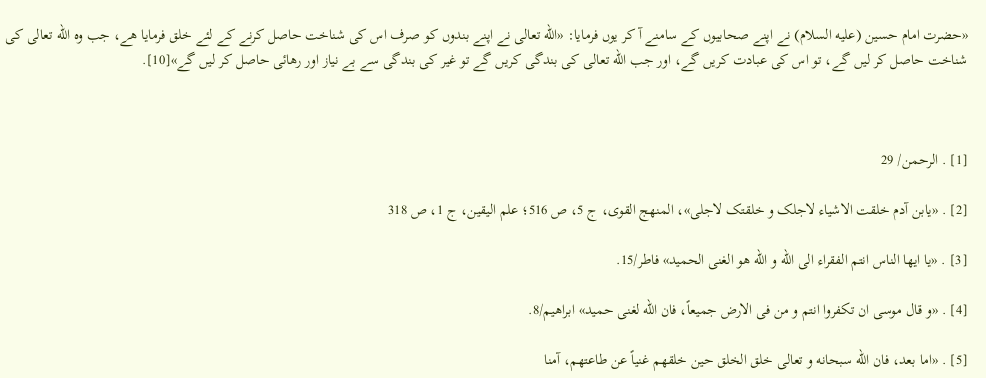«حضرت امام حسین (علیه السلام) نے اپنے صحابیوں کے سامنے آ کر یوں فرمایا: «الله تعالی نے اپنے بندوں کو صرف اس کی شناخت حاصل کرنے کے لئے خلق فرمایا هے، جب وه الله تعالی کی شناخت حاصل کر لیں گے، تو اس کی عبادت کریں گے، اور جب الله تعالی کی بندگی کریں گے تو غیر کی بندگی سے بے نیاز اور رهائی حاصل کر لیں گے»[10].



[1] . الرحمن/ 29

[2] . «یابن آدم خلقت الاشیاء لاجلک و خلقتک لاجلی»، المنھج القوی، ج 5، ص 516؛ علم الیقین، ج 1، ص 318

[3] . «یا ایھا الناس انتم الفقراء الی الله و الله ھو الغنی الحمید» فاطر/15.

[4] . «و قال موسی ان تکفروا انتم و من فی الارض جمیعاً، فان الله لغنی حمید» ابراھیم/8.

[5] . «اما بعد، فان الله سبحانه و تعالی خلق الخلق حین خلقھم غنیاً عن طاعتھم، آمنا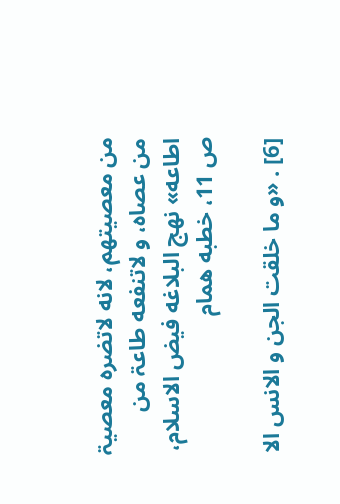من معصیتھم، لانه لاتضره معصیۃ من عصاه، و لاتنفعه طاعۃ من اطاعه» نهج البلاغه فیض الاسلام، ص 11، خطبه ھمام

[6] . «و ما خلقت الجن و الانس الا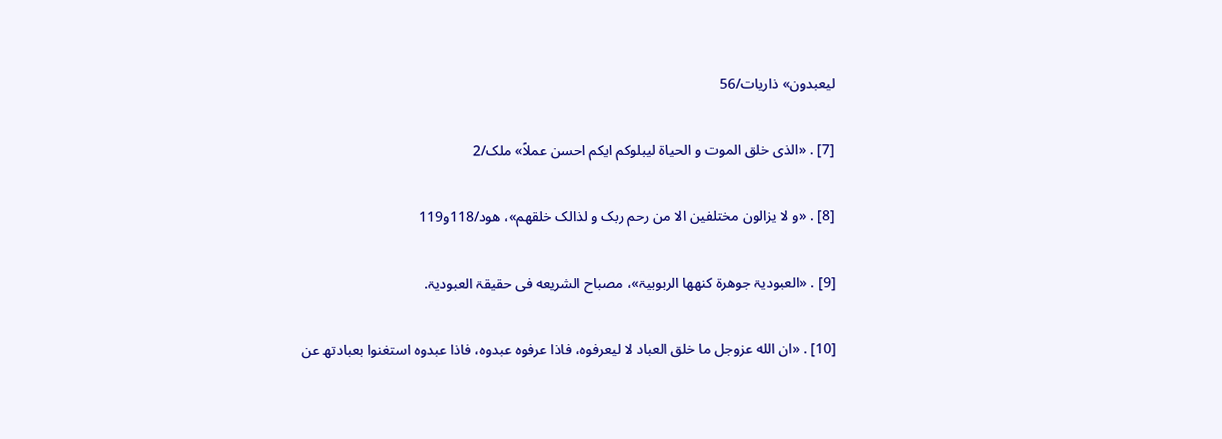لیعبدون» ذاریات/56

[7] . «الذی خلق الموت و الحیاۃ لیبلوکم ایکم احسن عملاً» ملک/2

[8] . «و لا یزالون مختلفین الا من رحم ربک و لذالک خلقھم»، ھود/118و119

[9] . «العبودیۃ جوھرۃ کنھھا الربوبیۃ»، مصباح الشریعه فی حقیقۃ العبودیۃ.

[10] . «ان الله عزوجل ما خلق العباد لا لیعرفوه، فاذا عرفوه عبدوه، فاذا عبدوه استغنوا بعبادتھ عن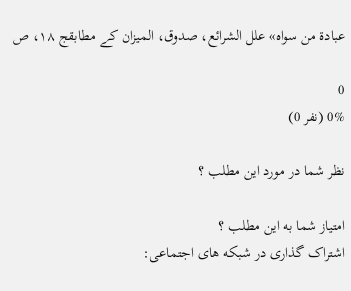عبادۃ من سواه» علل الشرائع، صدوق، المیزان کے مطابقج ۱۸، ص

0
0% (نفر 0)

نظر شما در مورد این مطلب ؟

امتیاز شما به این مطلب ؟
اشتراک گذاری در شبکه های اجتماعی: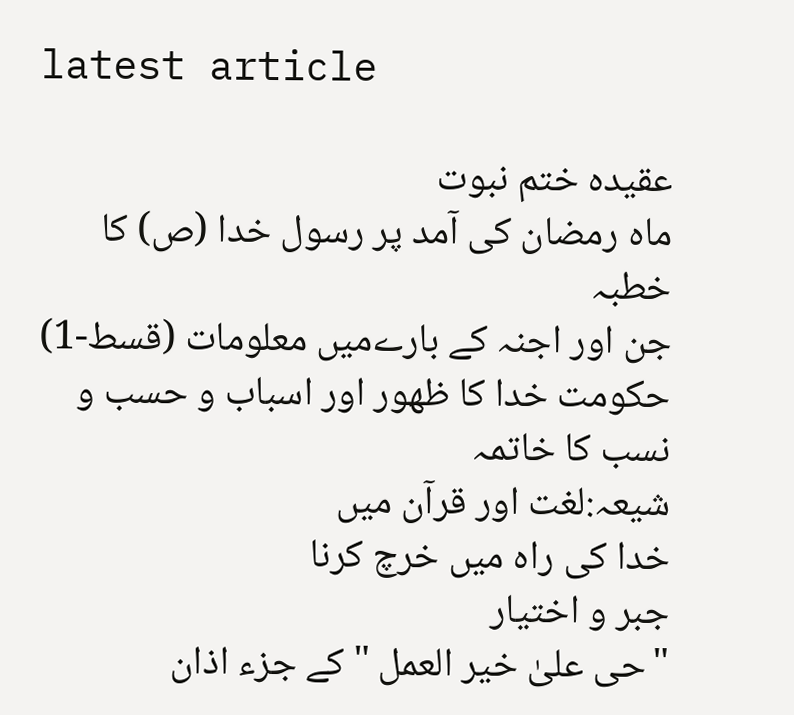latest article

عقیدہ ختم نبوت
ماہ رمضان کی آمد پر رسول خدا (ص) کا خطبہ
جن اور اجنہ کے بارےمیں معلومات (قسط-1)
حکومت خدا کا ظھور اور اسباب و حسب و نسب کا خاتمہ
شیعہ:لغت اور قرآن میں
خدا کی راہ میں خرچ کرنا
جبر و اختیار
"حی علیٰ خیر العمل " كے جزء اذان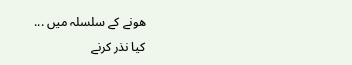ھونے كے سلسلہ میں ...
کیا نذر کرنے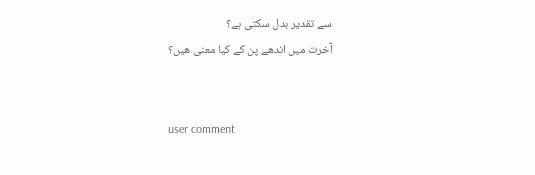سے تقدیر بدل سکتی ہے؟
آخرت میں اندھے پن کے کیا معنی هیں؟


user comment